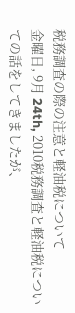税務調査の際の注意と軽油税について
金曜日, 9月 24th, 2010税務調査と軽油税についての話をしてきましたが、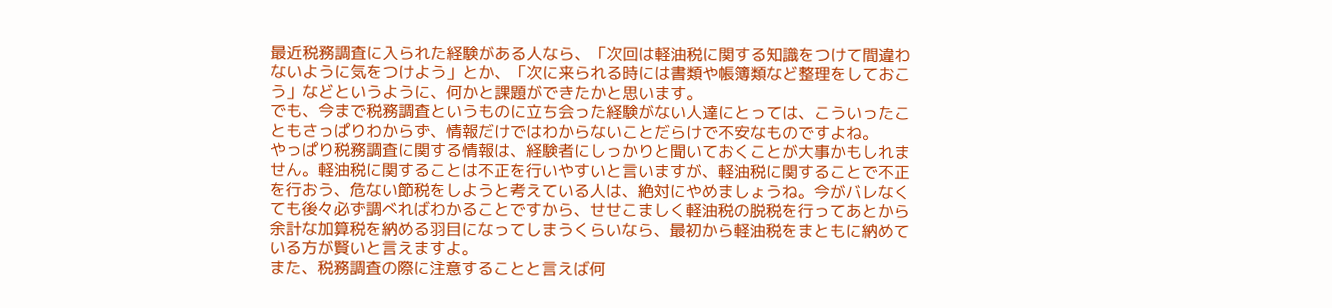最近税務調査に入られた経験がある人なら、「次回は軽油税に関する知識をつけて間違わないように気をつけよう」とか、「次に来られる時には書類や帳簿類など整理をしておこう」などというように、何かと課題ができたかと思います。
でも、今まで税務調査というものに立ち会った経験がない人達にとっては、こういったこともさっぱりわからず、情報だけではわからないことだらけで不安なものですよね。
やっぱり税務調査に関する情報は、経験者にしっかりと聞いておくことが大事かもしれません。軽油税に関することは不正を行いやすいと言いますが、軽油税に関することで不正を行おう、危ない節税をしようと考えている人は、絶対にやめましょうね。今がバレなくても後々必ず調べればわかることですから、せせこましく軽油税の脱税を行ってあとから余計な加算税を納める羽目になってしまうくらいなら、最初から軽油税をまともに納めている方が賢いと言えますよ。
また、税務調査の際に注意することと言えば何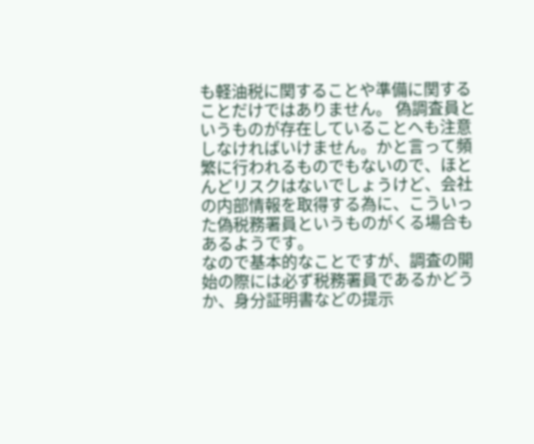も軽油税に関することや準備に関することだけではありません。 偽調査員というものが存在していることへも注意しなければいけません。かと言って頻繁に行われるものでもないので、ほとんどリスクはないでしょうけど、会社の内部情報を取得する為に、こういった偽税務署員というものがくる場合もあるようです。
なので基本的なことですが、調査の開始の際には必ず税務署員であるかどうか、身分証明書などの提示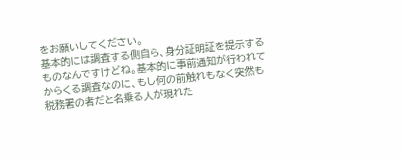をお願いしてください。
基本的には調査する側自ら、身分証明証を提示するものなんですけどね。基本的に事前通知が行われてからくる調査なのに、もし何の前触れもなく突然も税務署の者だと名乗る人が現れた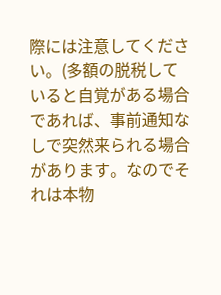際には注意してください。(多額の脱税していると自覚がある場合であれば、事前通知なしで突然来られる場合があります。なのでそれは本物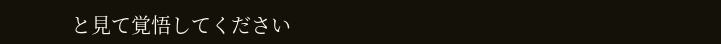と見て覚悟してください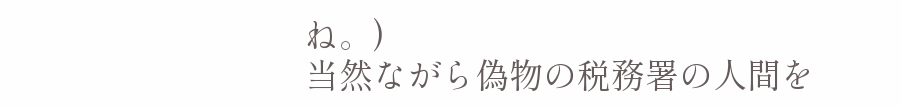ね。)
当然ながら偽物の税務署の人間を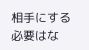相手にする必要はな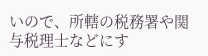いので、所轄の税務署や関与税理士などにす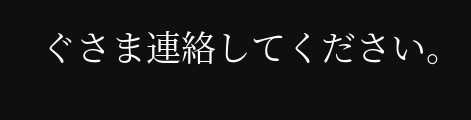ぐさま連絡してください。